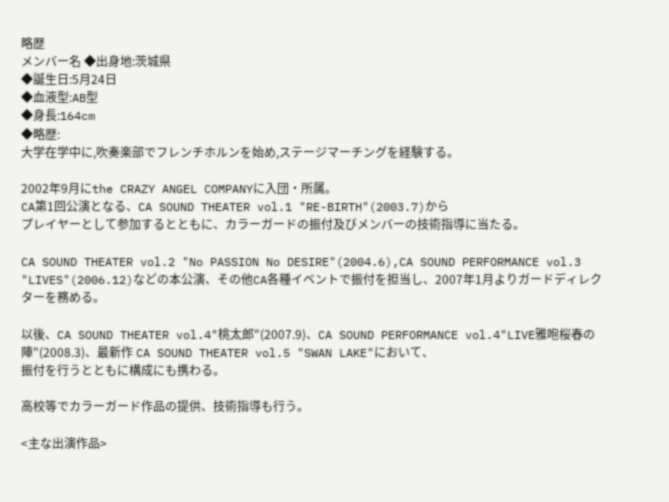略歴
メンバー名 ◆出身地:茨城県
◆誕生日:5月24日
◆血液型:AB型
◆身長:164cm
◆略歴:
大学在学中に,吹奏楽部でフレンチホルンを始め,ステージマーチングを経験する。

2002年9月にthe CRAZY ANGEL COMPANYに入団・所属。
CA第1回公演となる、CA SOUND THEATER vol.1 "RE-BIRTH"(2003.7)から
プレイヤーとして参加するとともに、カラーガードの振付及びメンバーの技術指導に当たる。

CA SOUND THEATER vol.2 "No PASSION No DESIRE"(2004.6),CA SOUND PERFORMANCE vol.3 "LIVES"(2006.12)などの本公演、その他CA各種イベントで振付を担当し、2007年1月よりガードディレクターを務める。

以後、CA SOUND THEATER vol.4"桃太郎"(2007.9)、CA SOUND PERFORMANCE vol.4"LIVE雅咆桜春の陣"(2008.3)、最新作 CA SOUND THEATER vol.5 "SWAN LAKE"において、
振付を行うとともに構成にも携わる。

高校等でカラーガード作品の提供、技術指導も行う。

<主な出演作品>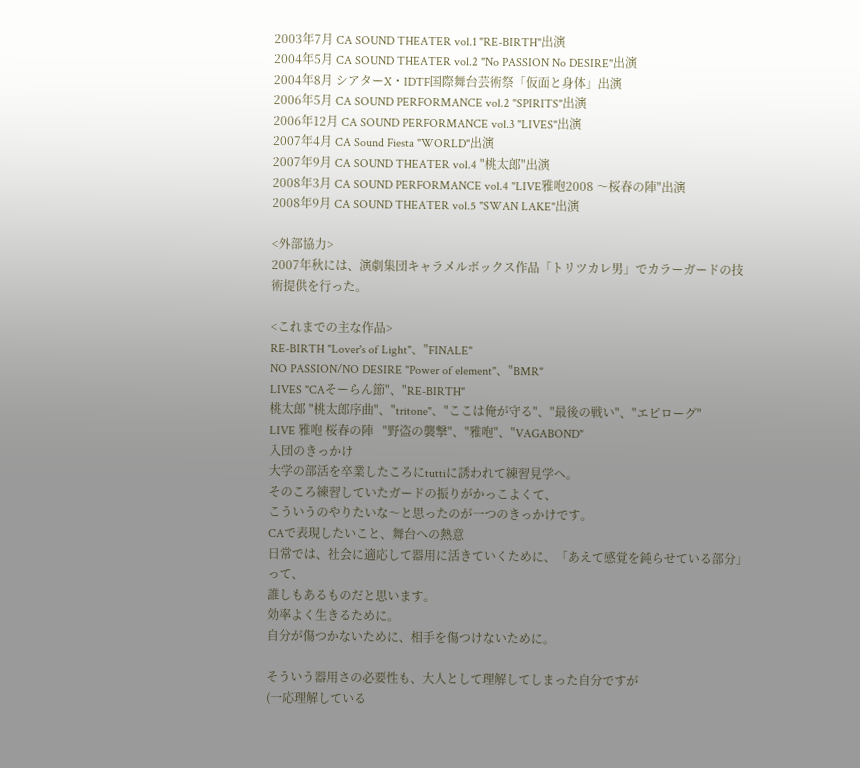2003年7月 CA SOUND THEATER vol.1 "RE-BIRTH"出演
2004年5月 CA SOUND THEATER vol.2 "No PASSION No DESIRE"出演
2004年8月 シアターX・IDTF国際舞台芸術祭「仮面と身体」出演
2006年5月 CA SOUND PERFORMANCE vol.2 "SPIRITS"出演
2006年12月 CA SOUND PERFORMANCE vol.3 "LIVES"出演
2007年4月 CA Sound Fiesta "WORLD"出演
2007年9月 CA SOUND THEATER vol.4 "桃太郎"出演
2008年3月 CA SOUND PERFORMANCE vol.4 "LIVE雅咆2008 〜桜春の陣"出演
2008年9月 CA SOUND THEATER vol.5 "SWAN LAKE"出演

<外部協力>
2007年秋には、演劇集団キャラメルボックス作品「トリツカレ男」でカラーガードの技術提供を行った。

<これまでの主な作品>
RE-BIRTH "Lover's of Light"、"FINALE"
NO PASSION/NO DESIRE "Power of element"、"BMR"
LIVES "CAそーらん節"、"RE-BIRTH"
桃太郎 "桃太郎序曲"、"tritone"、"ここは俺が守る"、"最後の戦い"、"エピローグ"
LIVE 雅咆 桜春の陣   "野盗の襲撃"、"雅咆"、"VAGABOND"
入団のきっかけ
大学の部活を卒業したころにtuttiに誘われて練習見学へ。
そのころ練習していたガードの振りがかっこよくて、
こういうのやりたいな〜と思ったのが一つのきっかけです。
CAで表現したいこと、舞台への熱意
日常では、社会に適応して器用に活きていくために、「あえて感覚を鈍らせている部分」って、
誰しもあるものだと思います。
効率よく生きるために。
自分が傷つかないために、相手を傷つけないために。

そういう器用さの必要性も、大人として理解してしまった自分ですが
(一応理解している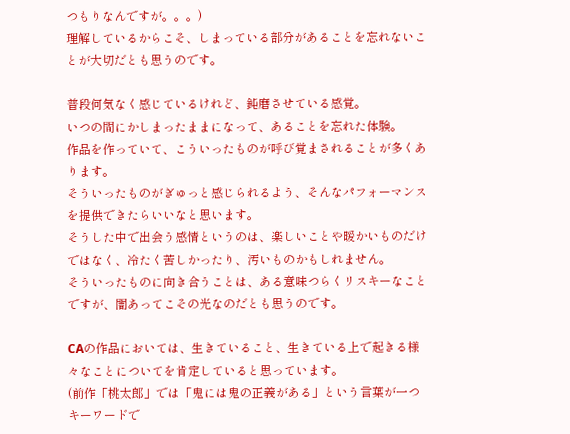つもりなんですが。。。)
理解しているからこそ、しまっている部分があることを忘れないことが大切だとも思うのです。

普段何気なく感じているけれど、鈍磨させている感覚。
いつの間にかしまったままになって、あることを忘れた体験。
作品を作っていて、こういったものが呼び覚まされることが多くあります。
そういったものがぎゅっと感じられるよう、そんなパフォーマンスを提供できたらいいなと思います。
そうした中で出会う感情というのは、楽しいことや暖かいものだけではなく、冷たく苦しかったり、汚いものかもしれません。
そういったものに向き合うことは、ある意味つらくリスキーなことですが、闇あってこその光なのだとも思うのです。

CAの作品においては、生きていること、生きている上で起きる様々なことについてを肯定していると思っています。
(前作「桃太郎」では「鬼には鬼の正義がある」という言葉が一つキーワードで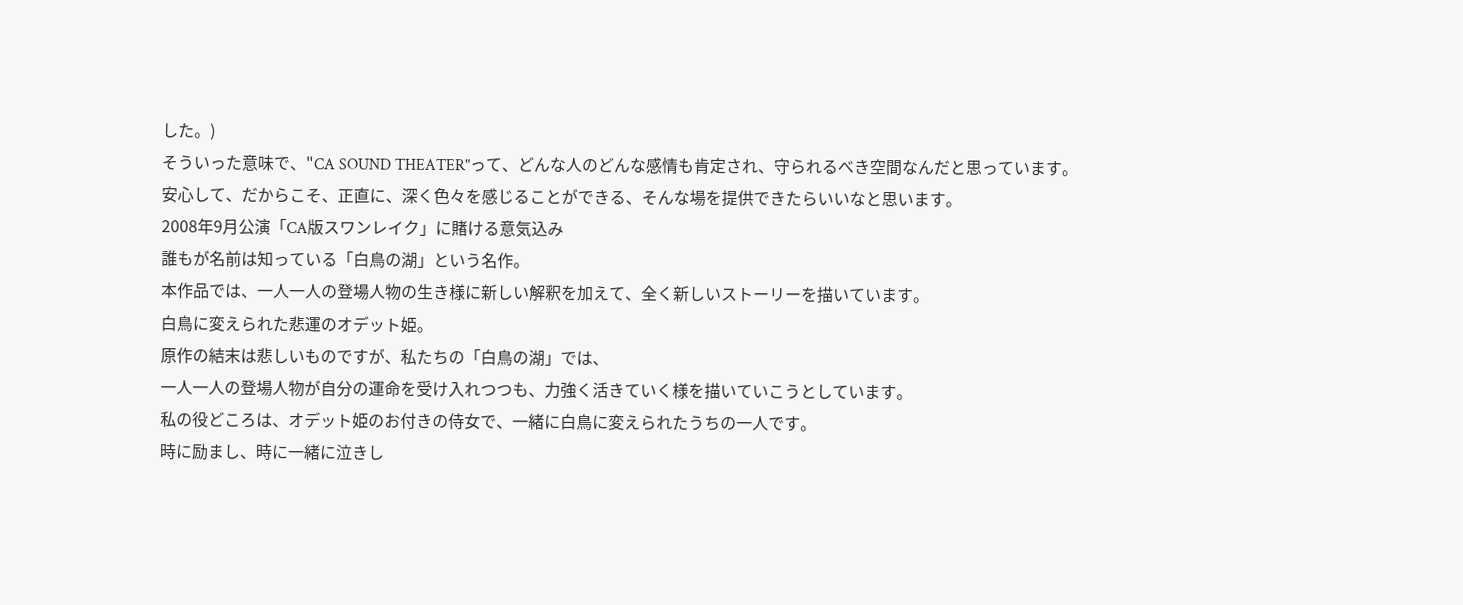した。)
そういった意味で、"CA SOUND THEATER"って、どんな人のどんな感情も肯定され、守られるべき空間なんだと思っています。
安心して、だからこそ、正直に、深く色々を感じることができる、そんな場を提供できたらいいなと思います。
2008年9月公演「CA版スワンレイク」に賭ける意気込み
誰もが名前は知っている「白鳥の湖」という名作。
本作品では、一人一人の登場人物の生き様に新しい解釈を加えて、全く新しいストーリーを描いています。
白鳥に変えられた悲運のオデット姫。
原作の結末は悲しいものですが、私たちの「白鳥の湖」では、
一人一人の登場人物が自分の運命を受け入れつつも、力強く活きていく様を描いていこうとしています。
私の役どころは、オデット姫のお付きの侍女で、一緒に白鳥に変えられたうちの一人です。
時に励まし、時に一緒に泣きし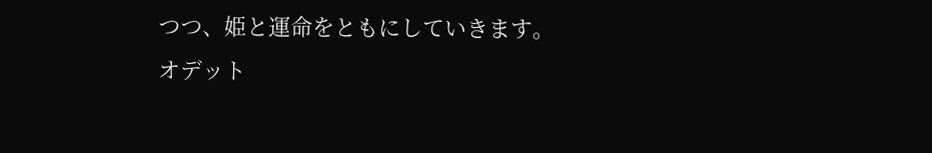つつ、姫と運命をともにしていきます。
オデット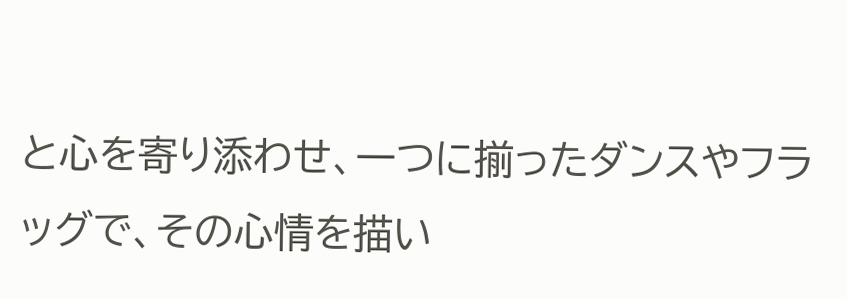と心を寄り添わせ、一つに揃ったダンスやフラッグで、その心情を描い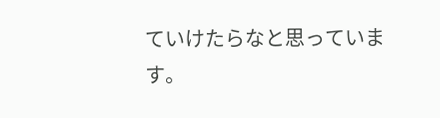ていけたらなと思っています。